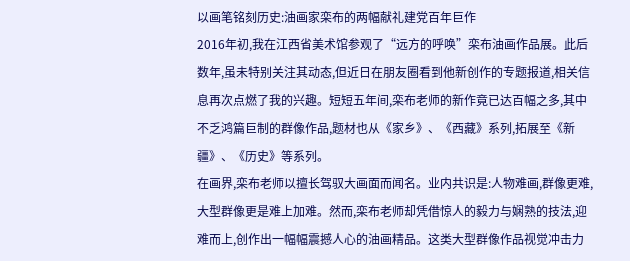以画笔铭刻历史:油画家栾布的两幅献礼建党百年巨作
2016年初,我在江西省美术馆参观了“远方的呼唤”栾布油画作品展。此后数年,虽未特别关注其动态,但近日在朋友圈看到他新创作的专题报道,相关信息再次点燃了我的兴趣。短短五年间,栾布老师的新作竟已达百幅之多,其中不乏鸿篇巨制的群像作品,题材也从《家乡》、《西藏》系列,拓展至《新疆》、《历史》等系列。
在画界,栾布老师以擅长驾驭大画面而闻名。业内共识是:人物难画,群像更难,大型群像更是难上加难。然而,栾布老师却凭借惊人的毅力与娴熟的技法,迎难而上,创作出一幅幅震撼人心的油画精品。这类大型群像作品视觉冲击力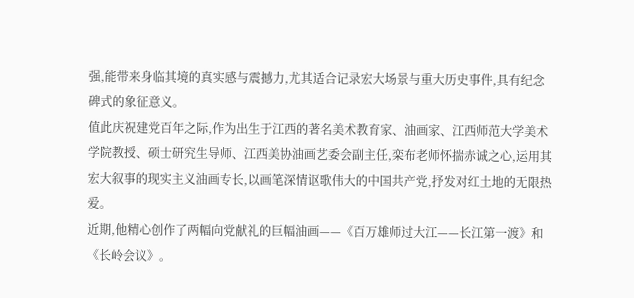强,能带来身临其境的真实感与震撼力,尤其适合记录宏大场景与重大历史事件,具有纪念碑式的象征意义。
值此庆祝建党百年之际,作为出生于江西的著名美术教育家、油画家、江西师范大学美术学院教授、硕士研究生导师、江西美协油画艺委会副主任,栾布老师怀揣赤诚之心,运用其宏大叙事的现实主义油画专长,以画笔深情讴歌伟大的中国共产党,抒发对红土地的无限热爱。
近期,他精心创作了两幅向党献礼的巨幅油画——《百万雄师过大江——长江第一渡》和《长岭会议》。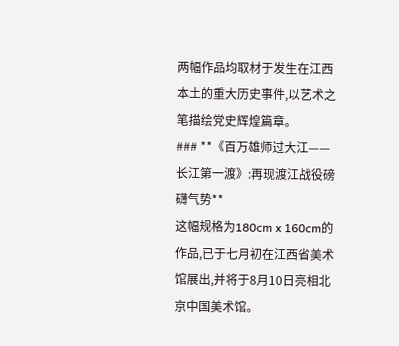两幅作品均取材于发生在江西本土的重大历史事件,以艺术之笔描绘党史辉煌篇章。
### **《百万雄师过大江——长江第一渡》:再现渡江战役磅礴气势**
这幅规格为180cm x 160cm的作品,已于七月初在江西省美术馆展出,并将于8月10日亮相北京中国美术馆。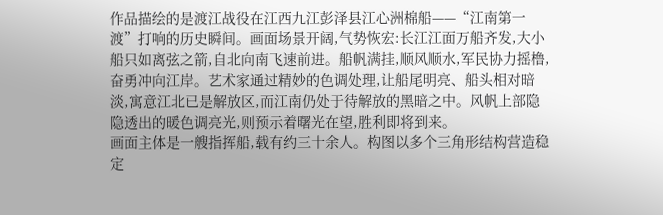作品描绘的是渡江战役在江西九江彭泽县江心洲棉船——“江南第一渡”打响的历史瞬间。画面场景开阔,气势恢宏:长江江面万船齐发,大小船只如离弦之箭,自北向南飞速前进。船帆满挂,顺风顺水,军民协力摇橹,奋勇冲向江岸。艺术家通过精妙的色调处理,让船尾明亮、船头相对暗淡,寓意江北已是解放区,而江南仍处于待解放的黑暗之中。风帆上部隐隐透出的暖色调亮光,则预示着曙光在望,胜利即将到来。
画面主体是一艘指挥船,载有约三十余人。构图以多个三角形结构营造稳定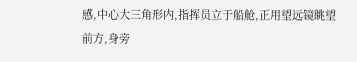感,中心大三角形内,指挥员立于船舱,正用望远镜眺望前方,身旁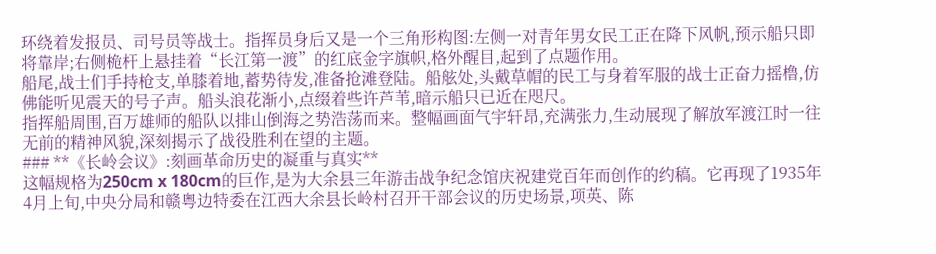环绕着发报员、司号员等战士。指挥员身后又是一个三角形构图:左侧一对青年男女民工正在降下风帆,预示船只即将靠岸;右侧桅杆上悬挂着“长江第一渡”的红底金字旗帜,格外醒目,起到了点题作用。
船尾,战士们手持枪支,单膝着地,蓄势待发,准备抢滩登陆。船舷处,头戴草帽的民工与身着军服的战士正奋力摇橹,仿佛能听见震天的号子声。船头浪花渐小,点缀着些许芦苇,暗示船只已近在咫尺。
指挥船周围,百万雄师的船队以排山倒海之势浩荡而来。整幅画面气宇轩昂,充满张力,生动展现了解放军渡江时一往无前的精神风貌,深刻揭示了战役胜利在望的主题。
### **《长岭会议》:刻画革命历史的凝重与真实**
这幅规格为250cm x 180cm的巨作,是为大余县三年游击战争纪念馆庆祝建党百年而创作的约稿。它再现了1935年4月上旬,中央分局和赣粤边特委在江西大余县长岭村召开干部会议的历史场景,项英、陈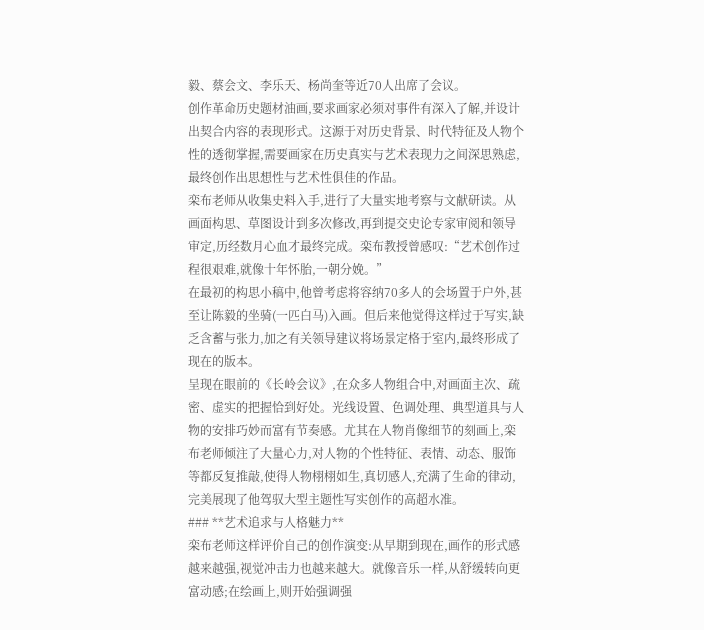毅、蔡会文、李乐天、杨尚奎等近70人出席了会议。
创作革命历史题材油画,要求画家必须对事件有深入了解,并设计出契合内容的表现形式。这源于对历史背景、时代特征及人物个性的透彻掌握,需要画家在历史真实与艺术表现力之间深思熟虑,最终创作出思想性与艺术性俱佳的作品。
栾布老师从收集史料入手,进行了大量实地考察与文献研读。从画面构思、草图设计到多次修改,再到提交史论专家审阅和领导审定,历经数月心血才最终完成。栾布教授曾感叹:“艺术创作过程很艰难,就像十年怀胎,一朝分娩。”
在最初的构思小稿中,他曾考虑将容纳70多人的会场置于户外,甚至让陈毅的坐骑(一匹白马)入画。但后来他觉得这样过于写实,缺乏含蓄与张力,加之有关领导建议将场景定格于室内,最终形成了现在的版本。
呈现在眼前的《长岭会议》,在众多人物组合中,对画面主次、疏密、虚实的把握恰到好处。光线设置、色调处理、典型道具与人物的安排巧妙而富有节奏感。尤其在人物肖像细节的刻画上,栾布老师倾注了大量心力,对人物的个性特征、表情、动态、服饰等都反复推敲,使得人物栩栩如生,真切感人,充满了生命的律动,完美展现了他驾驭大型主题性写实创作的高超水准。
### **艺术追求与人格魅力**
栾布老师这样评价自己的创作演变:从早期到现在,画作的形式感越来越强,视觉冲击力也越来越大。就像音乐一样,从舒缓转向更富动感;在绘画上,则开始强调强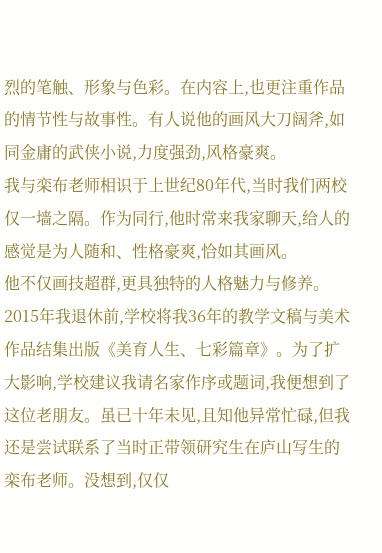烈的笔触、形象与色彩。在内容上,也更注重作品的情节性与故事性。有人说他的画风大刀阔斧,如同金庸的武侠小说,力度强劲,风格豪爽。
我与栾布老师相识于上世纪80年代,当时我们两校仅一墙之隔。作为同行,他时常来我家聊天,给人的感觉是为人随和、性格豪爽,恰如其画风。
他不仅画技超群,更具独特的人格魅力与修养。2015年我退休前,学校将我36年的教学文稿与美术作品结集出版《美育人生、七彩篇章》。为了扩大影响,学校建议我请名家作序或题词,我便想到了这位老朋友。虽已十年未见,且知他异常忙碌,但我还是尝试联系了当时正带领研究生在庐山写生的栾布老师。没想到,仅仅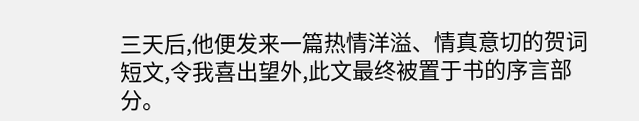三天后,他便发来一篇热情洋溢、情真意切的贺词短文,令我喜出望外,此文最终被置于书的序言部分。